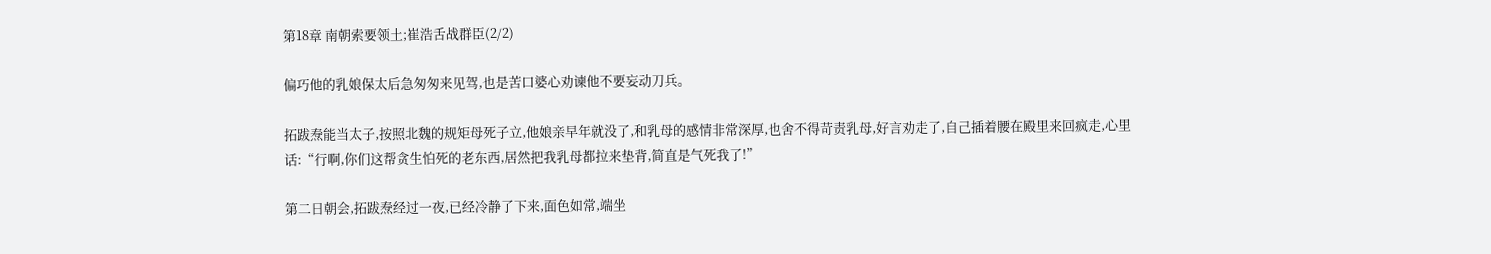第18章 南朝索要领土;崔浩舌战群臣(2/2)

偏巧他的乳娘保太后急匆匆来见驾,也是苦口婆心劝谏他不要妄动刀兵。

拓跋焘能当太子,按照北魏的规矩母死子立,他娘亲早年就没了,和乳母的感情非常深厚,也舍不得苛责乳母,好言劝走了,自己插着腰在殿里来回疯走,心里话:“行啊,你们这帮贪生怕死的老东西,居然把我乳母都拉来垫背,简直是气死我了!”

第二日朝会,拓跋焘经过一夜,已经冷静了下来,面色如常,端坐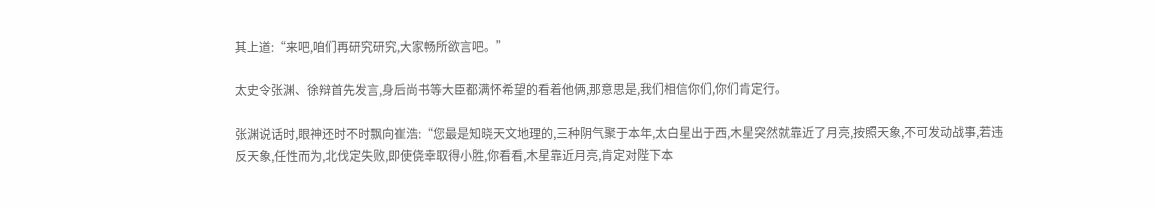其上道:“来吧,咱们再研究研究,大家畅所欲言吧。”

太史令张渊、徐辩首先发言,身后尚书等大臣都满怀希望的看着他俩,那意思是,我们相信你们,你们肯定行。

张渊说话时,眼神还时不时飘向崔浩:“您最是知晓天文地理的,三种阴气聚于本年,太白星出于西,木星突然就靠近了月亮,按照天象,不可发动战事,若违反天象,任性而为,北伐定失败,即使侥幸取得小胜,你看看,木星靠近月亮,肯定对陛下本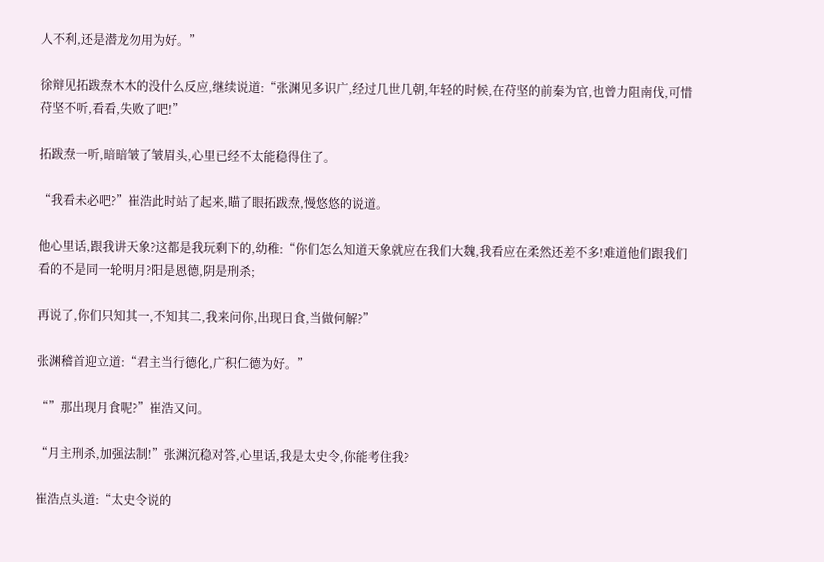人不利,还是潜龙勿用为好。”

徐辩见拓跋焘木木的没什么反应,继续说道:“张渊见多识广,经过几世几朝,年轻的时候,在苻坚的前秦为官,也曾力阻南伐,可惜苻坚不听,看看,失败了吧!”

拓跋焘一听,暗暗皱了皱眉头,心里已经不太能稳得住了。

“我看未必吧?”崔浩此时站了起来,瞄了眼拓跋焘,慢悠悠的说道。

他心里话,跟我讲天象?这都是我玩剩下的,幼稚:“你们怎么知道天象就应在我们大魏,我看应在柔然还差不多!难道他们跟我们看的不是同一轮明月?阳是恩德,阴是刑杀;

再说了,你们只知其一,不知其二,我来问你,出现日食,当做何解?”

张渊稽首迎立道:“君主当行德化,广积仁德为好。”

“”那出现月食呢?”崔浩又问。

“月主刑杀,加强法制!”张渊沉稳对答,心里话,我是太史令,你能考住我?

崔浩点头道:“太史令说的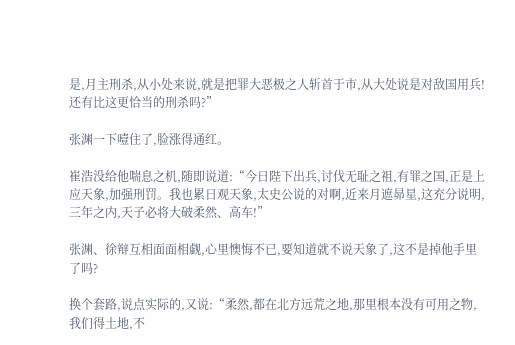是,月主刑杀,从小处来说,就是把罪大恶极之人斩首于市,从大处说是对敌国用兵!还有比这更恰当的刑杀吗?”

张渊一下噎住了,脸涨得通红。

崔浩没给他喘息之机,随即说道:“今日陛下出兵,讨伐无耻之祖,有罪之国,正是上应天象,加强刑罚。我也累日观天象,太史公说的对啊,近来月遮昴星,这充分说明,三年之内,天子必将大破柔然、高车!”

张渊、徐辩互相面面相觑,心里懊悔不已,要知道就不说天象了,这不是掉他手里了吗?

换个套路,说点实际的,又说:“柔然,都在北方远荒之地,那里根本没有可用之物,我们得土地,不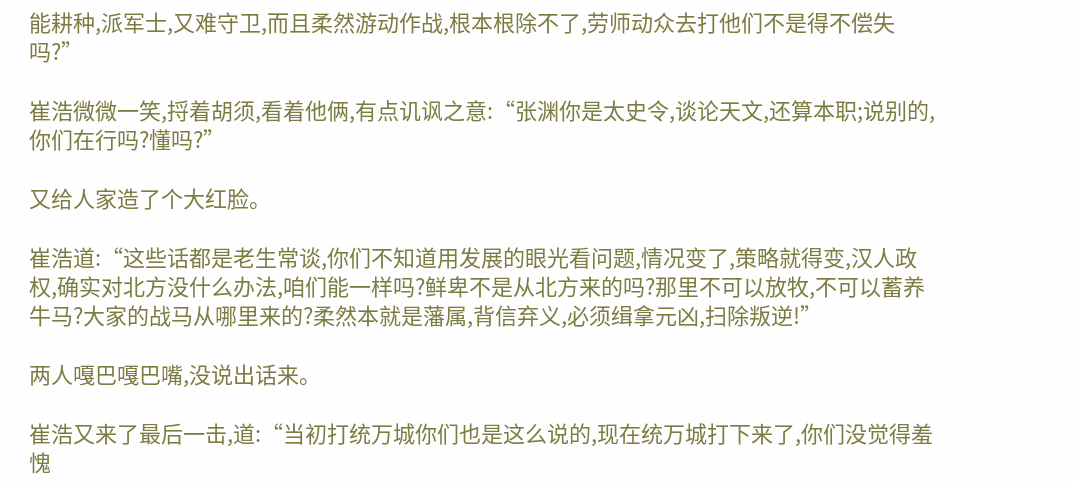能耕种,派军士,又难守卫,而且柔然游动作战,根本根除不了,劳师动众去打他们不是得不偿失吗?”

崔浩微微一笑,捋着胡须,看着他俩,有点讥讽之意:“张渊你是太史令,谈论天文,还算本职;说别的,你们在行吗?懂吗?”

又给人家造了个大红脸。

崔浩道:“这些话都是老生常谈,你们不知道用发展的眼光看问题,情况变了,策略就得变,汉人政权,确实对北方没什么办法,咱们能一样吗?鲜卑不是从北方来的吗?那里不可以放牧,不可以蓄养牛马?大家的战马从哪里来的?柔然本就是藩属,背信弃义,必须缉拿元凶,扫除叛逆!”

两人嘎巴嘎巴嘴,没说出话来。

崔浩又来了最后一击,道:“当初打统万城你们也是这么说的,现在统万城打下来了,你们没觉得羞愧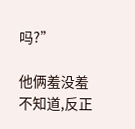吗?”

他俩羞没羞不知道,反正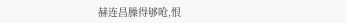赫连昌臊得够呛,恨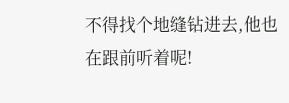不得找个地缝钻进去,他也在跟前听着呢!